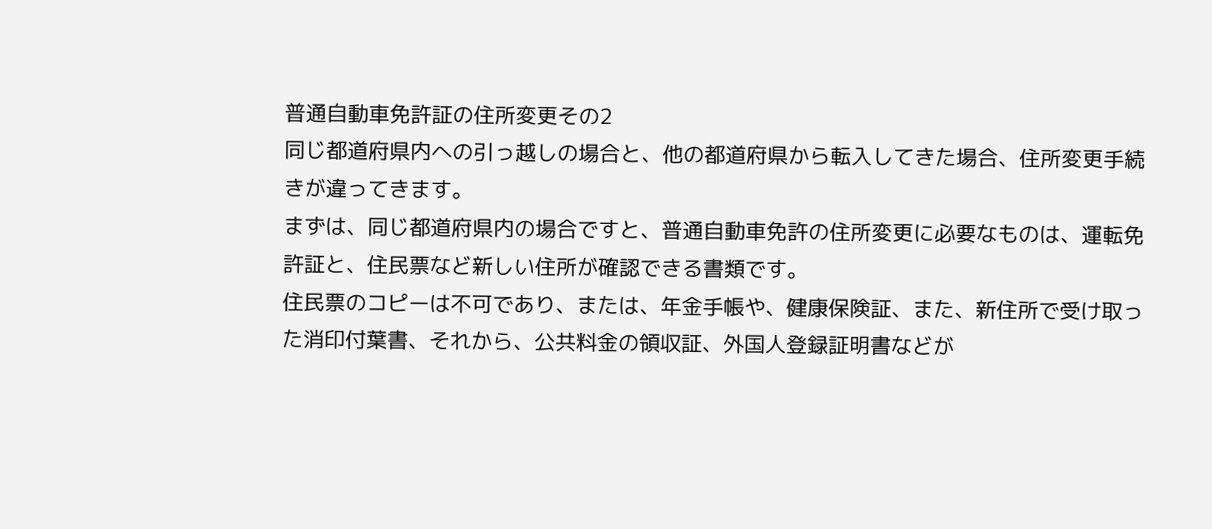普通自動車免許証の住所変更その2
同じ都道府県内への引っ越しの場合と、他の都道府県から転入してきた場合、住所変更手続きが違ってきます。
まずは、同じ都道府県内の場合ですと、普通自動車免許の住所変更に必要なものは、運転免許証と、住民票など新しい住所が確認できる書類です。
住民票のコピーは不可であり、または、年金手帳や、健康保険証、また、新住所で受け取った消印付葉書、それから、公共料金の領収証、外国人登録証明書などが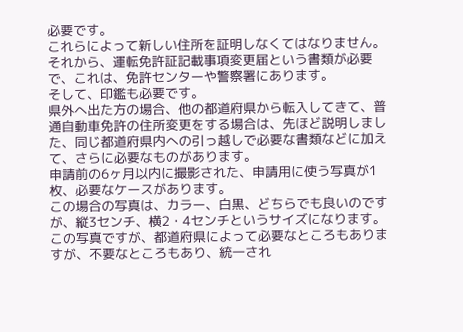必要です。
これらによって新しい住所を証明しなくてはなりません。
それから、運転免許証記載事項変更届という書類が必要で、これは、免許センターや警察署にあります。
そして、印鑑も必要です。
県外へ出た方の場合、他の都道府県から転入してきて、普通自動車免許の住所変更をする場合は、先ほど説明しました、同じ都道府県内への引っ越しで必要な書類などに加えて、さらに必要なものがあります。
申請前の6ヶ月以内に撮影された、申請用に使う写真が1枚、必要なケースがあります。
この場合の写真は、カラー、白黒、どちらでも良いのですが、縦3センチ、横2・4センチというサイズになります。
この写真ですが、都道府県によって必要なところもありますが、不要なところもあり、統一され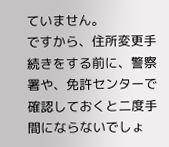ていません。
ですから、住所変更手続きをする前に、警察署や、免許センターで確認しておくと二度手間にならないでしょ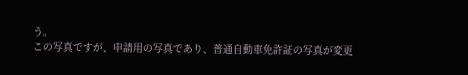う。
この写真ですが、申請用の写真であり、普通自動車免許証の写真が変更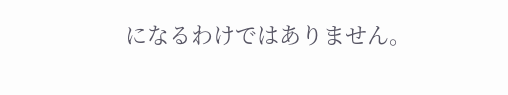になるわけではありません。